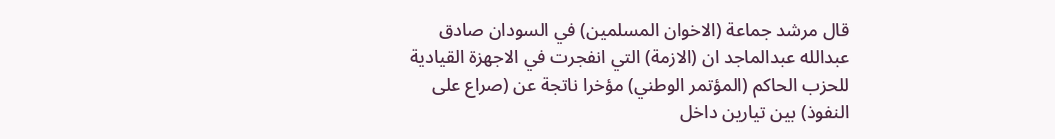قال مرشد جماعة (الاخوان المسلمين) في السودان صادق عبدالله عبدالماجد ان (الازمة) التي انفجرت في الاجهزة القيادية للحزب الحاكم (المؤتمر الوطني) مؤخرا ناتجة عن (صراع على النفوذ) بين تيارين داخل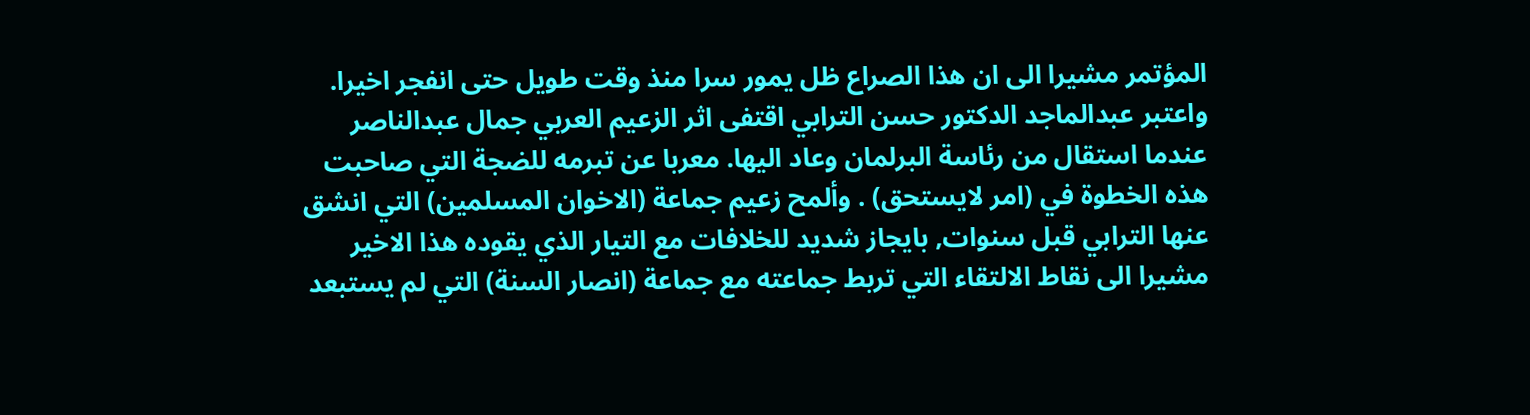المؤتمر مشيرا الى ان هذا الصراع ظل يمور سرا منذ وقت طويل حتى انفجر اخيرا. واعتبر عبدالماجد الدكتور حسن الترابي اقتفى اثر الزعيم العربي جمال عبدالناصر عندما استقال من رئاسة البرلمان وعاد اليها. معربا عن تبرمه للضجة التي صاحبت هذه الخطوة في (امر لايستحق) . وألمح زعيم جماعة (الاخوان المسلمين) التي انشق عنها الترابي قبل سنوات, بايجاز شديد للخلافات مع التيار الذي يقوده هذا الاخير مشيرا الى نقاط الالتقاء التي تربط جماعته مع جماعة (انصار السنة) التي لم يستبعد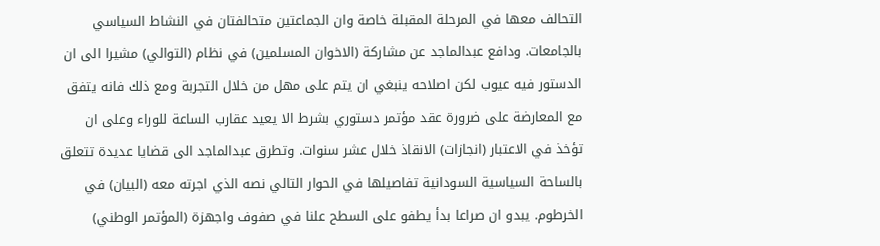التحالف معها في المرحلة المقبلة خاصة وان الجماعتين متحالفتان في النشاط السياسي بالجامعات. ودافع عبدالماجد عن مشاركة (الاخوان المسلمين) في نظام (التوالي) مشيرا الى ان الدستور فيه عيوب لكن اصلاحه ينبغي ان يتم على مهل من خلال التجربة ومع ذلك فانه يتفق مع المعارضة على ضرورة عقد مؤتمر دستوري بشرط الا يعيد عقارب الساعة للوراء وعلى ان تؤخذ في الاعتبار (انجازات) الانقاذ خلال عشر سنوات. وتطرق عبدالماجد الى قضايا عديدة تتعلق بالساحة السياسية السودانية تفاصيلها في الحوار التالي نصه الذي اجرته معه (البيان) في الخرطوم. يبدو ان صراعا بدأ يطفو على السطح علنا في صفوف واجهزة (المؤتمر الوطني)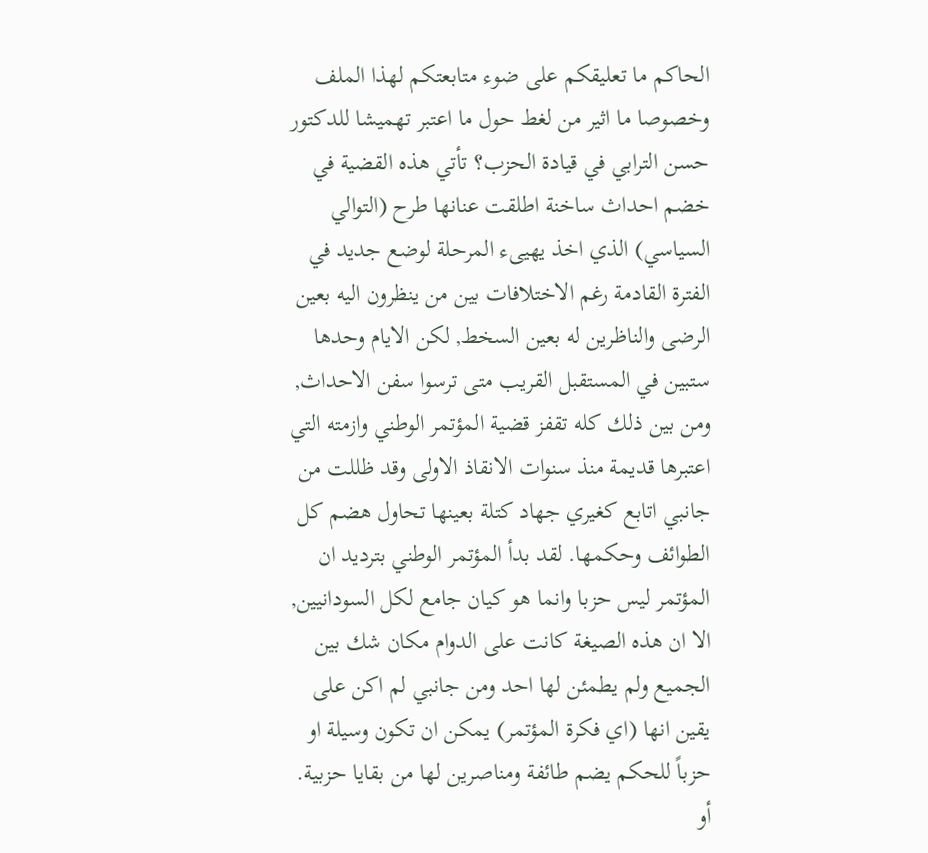الحاكم ما تعليقكم على ضوء متابعتكم لهذا الملف وخصوصا ما اثير من لغط حول ما اعتبر تهميشا للدكتور حسن الترابي في قيادة الحزب؟ تأتي هذه القضية في خضم احداث ساخنة اطلقت عنانها طرح (التوالي السياسي) الذي اخذ يهيىء المرحلة لوضع جديد في الفترة القادمة رغم الاختلافات بين من ينظرون اليه بعين الرضى والناظرين له بعين السخط, لكن الايام وحدها ستبين في المستقبل القريب متى ترسوا سفن الاحداث, ومن بين ذلك كله تقفز قضية المؤتمر الوطني وازمته التي اعتبرها قديمة منذ سنوات الانقاذ الاولى وقد ظللت من جانبي اتابع كغيري جهاد كتلة بعينها تحاول هضم كل الطوائف وحكمها. لقد بدأ المؤتمر الوطني بترديد ان المؤتمر ليس حزبا وانما هو كيان جامع لكل السودانيين, الا ان هذه الصيغة كانت على الدوام مكان شك بين الجميع ولم يطمئن لها احد ومن جانبي لم اكن على يقين انها (اي فكرة المؤتمر) يمكن ان تكون وسيلة او حزباً للحكم يضم طائفة ومناصرين لها من بقايا حزبية. أو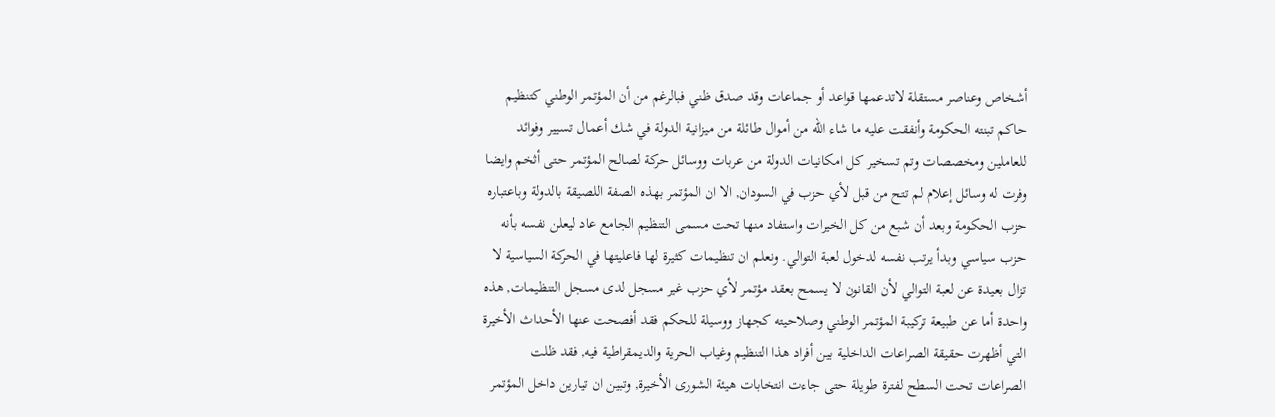أشخاص وعناصر مستقلة لاتدعمها قواعد أو جماعات وقد صدق ظني فبالرغم من أن المؤتمر الوطني كتنظيم حاكم تبنته الحكومة وأنفقت عليه ما شاء الله من أموال طائلة من ميزانية الدولة في شك أعمال تسيير وفوائد للعاملين ومخصصات وتم تسخير كل امكانيات الدولة من عربات ووسائل حركة لصالح المؤتمر حتى أثخم وايضا وفرت له وسائل إعلام لم تتح من قبل لأي حزب في السودان, الا ان المؤتمر بهذه الصفة اللصيقة بالدولة وباعتباره حزب الحكومة وبعد أن شبع من كل الخيرات واستفاد منها تحت مسمى التنظيم الجامع عاد ليعلن نفسه بأنه حزب سياسي وبدأ يرتب نفسه لدخول لعبة التوالي. ونعلم ان تنظيمات كثيرة لها فاعليتها في الحركة السياسية لا تزال بعيدة عن لعبة التوالي لأن القانون لا يسمح بعقد مؤتمر لأي حزب غير مسجل لدى مسجل التنظيمات, هذه واحدة أما عن طبيعة تركيبة المؤتمر الوطني وصلاحيته كجهاز ووسيلة للحكم فقد أفصحت عنها الأحداث الأخيرة التي أظهرت حقيقة الصراعات الداخلية بين أفراد هذا التنظيم وغياب الحرية والديمقراطية فيه, فقد ظلت الصراعات تحت السطح لفترة طويلة حتى جاءت انتخابات هيئة الشورى الأخيرة, وتبين ان تيارين داخل المؤتمر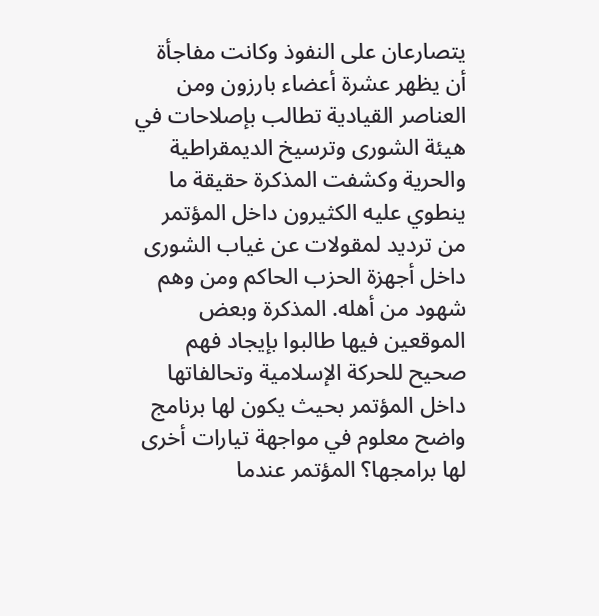يتصارعان على النفوذ وكانت مفاجأة أن يظهر عشرة أعضاء بارزون ومن العناصر القيادية تطالب بإصلاحات في هيئة الشورى وترسيخ الديمقراطية والحرية وكشفت المذكرة حقيقة ما ينطوي عليه الكثيرون داخل المؤتمر من ترديد لمقولات عن غياب الشورى داخل أجهزة الحزب الحاكم ومن وهم شهود من أهله. المذكرة وبعض الموقعين فيها طالبوا بإيجاد فهم صحيح للحركة الإسلامية وتحالفاتها داخل المؤتمر بحيث يكون لها برنامج واضح معلوم في مواجهة تيارات أخرى لها برامجها؟ المؤتمر عندما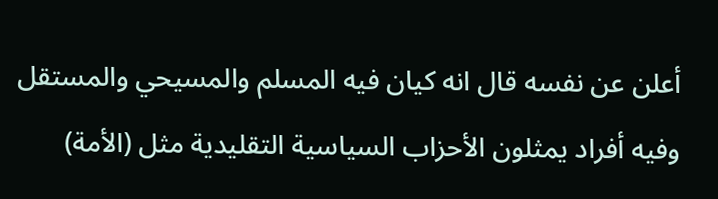أعلن عن نفسه قال انه كيان فيه المسلم والمسيحي والمستقل وفيه أفراد يمثلون الأحزاب السياسية التقليدية مثل (الأمة)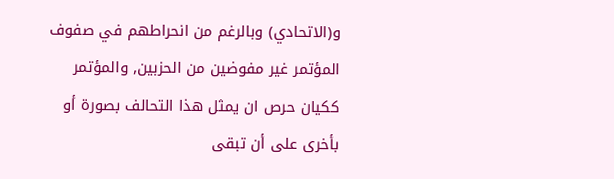و(الاتحادي) وبالرغم من انحراطهم في صفوف المؤتمر غير مفوضين من الحزبين, والمؤتمر ككيان حرص ان يمثل هذا التحالف بصورة أو بأخرى على أن تبقى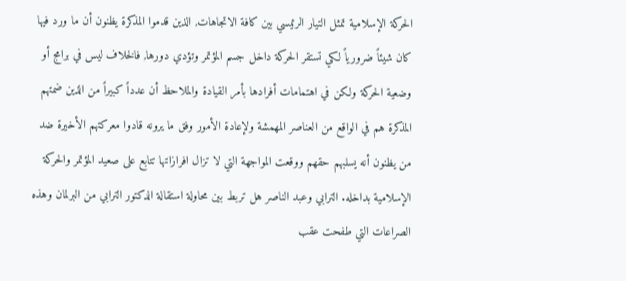الحركة الإسلامية تمثل التيار الرئيسي بين كافة الاتجاهات, الذين قدموا المذكرة يظنون أن ما ورد فيها كان شيئاً ضرورياً لكي تستقر الحركة داخل جسم المؤتمر وتؤدي دورها, فالخلاف ليس في برامج أو وضعية الحركة ولكن في اهتمامات أفرادها بأمر القيادة والملاحظ أن عدداً كبيراً من الذين ضمتهم المذكرة هم في الواقع من العناصر المهمشة ولإعادة الأمور وفق ما يرونه قادوا معركتهم الأخيرة ضد من يظنون أنه يسلبهم حقهم ووقعت المواجهة التي لا تزال افرازاتها تتابع على صعيد المؤتمر والحركة الإسلامية بداخله. الترابي وعبد الناصر هل تربط بين محاولة استقالة الدكتور الترابي من البرلمان وهذه الصراعات التي طفحت عقب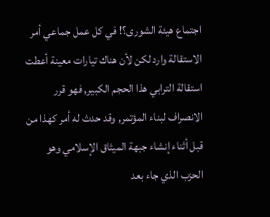اجتماع هيئة الشورى؟! في كل عمل جماعي أمر الاستقالة وارد لكن لأن هناك تيارات معينة أعطت استقالة الترابي هذا الحجم الكبير, فهو قرر الانصراف لبناء المؤتمر, وقد حدث له أمر كهذا من قبل أثناء إنشاء جبهة الميثاق الإسلامي وهو الحزب الذي جاء بعد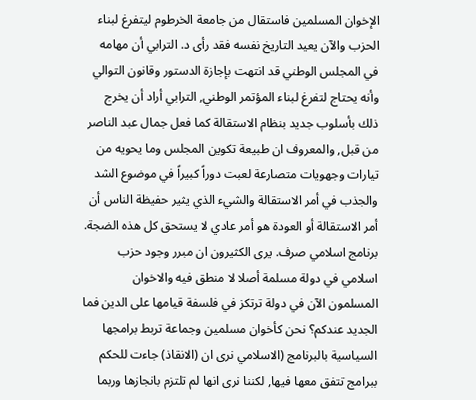الإخوان المسلمين فاستقال من جامعة الخرطوم ليتفرغ لبناء الحزب والآن يعيد التاريخ نفسه فقد رأى د. الترابي أن مهامه في المجلس الوطني قد انتهت بإجازة الدستور وقانون التوالي وأنه يحتاج لتفرغ لبناء المؤتمر الوطني, الترابي أراد أن يخرج ذلك بأسلوب جديد بنظام الاستقالة كما فعل جمال عبد الناصر من قبل, والمعروف ان طبيعة تكوين المجلس وما يحويه من تيارات وجهويات متصارعة لعبت دوراً كبيراً في موضوع الشد والجذب في أمر الاستقالة والشيء الذي يثير حفيظة الناس أن أمر الاستقالة أو العودة هو أمر عادي لا يستحق كل هذه الضجة. برنامج اسلامي صرف. يرى الكثيرون ان مبرر وجود حزب اسلامي في دولة مسلمة أصلا لا منطق فيه والاخوان المسلمون الآن في دولة ترتكز في فلسفة قيامها على الدين فما الجديد عندكم؟ نحن كأخوان مسلمين وجماعة تربط برامجها السياسية بالبرنامج (الاسلامي نرى ان (الانقاذ) جاءت للحكم ببرامج تتفق معها فيها, لكننا نرى انها لم تلتزم بانجازها وربما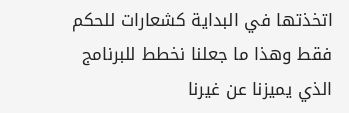اتخذتها في البداية كشعارات للحكم فقط وهذا ما جعلنا نخطط للبرنامج الذي يميزنا عن غيرنا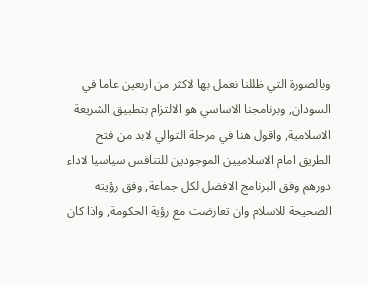وبالصورة التي ظللنا نعمل بها لاكثر من اربعين عاما في السودان, وبرنامجنا الاساسي هو الالتزام بتطبيق الشريعة الاسلامية, واقول هنا في مرحلة التوالي لابد من فتح الطريق امام الاسلاميين الموجودين للتنافس سياسيا لاداء دورهم وفق البرنامج الافضل لكل جماعة, وفق رؤيته الصحيحة للاسلام وان تعارضت مع رؤية الحكومة, واذا كان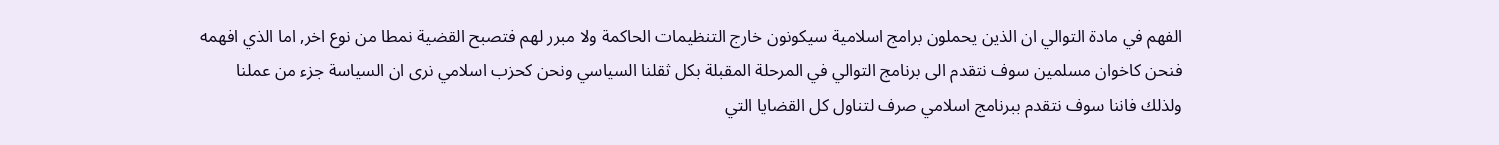الفهم في مادة التوالي ان الذين يحملون برامج اسلامية سيكونون خارج التنظيمات الحاكمة ولا مبرر لهم فتصبح القضية نمطا من نوع اخر, اما الذي افهمه فنحن كاخوان مسلمين سوف نتقدم الى برنامج التوالي في المرحلة المقبلة بكل ثقلنا السياسي ونحن كحزب اسلامي نرى ان السياسة جزء من عملنا ولذلك فاننا سوف نتقدم ببرنامج اسلامي صرف لتناول كل القضايا التي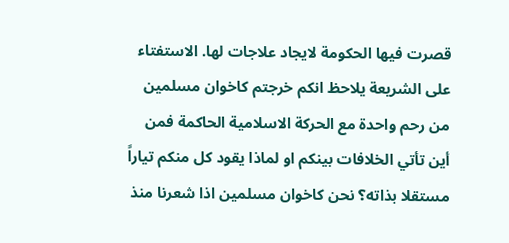قصرت فيها الحكومة لايجاد علاجات لها. الاستفتاء على الشريعة يلاحظ انكم خرجتم كاخوان مسلمين من رحم واحدة مع الحركة الاسلامية الحاكمة فمن أين تأتي الخلافات بينكم او لماذا يقود كل منكم تياراً مستقلا بذاته؟ نحن كاخوان مسلمين اذا شعرنا منذ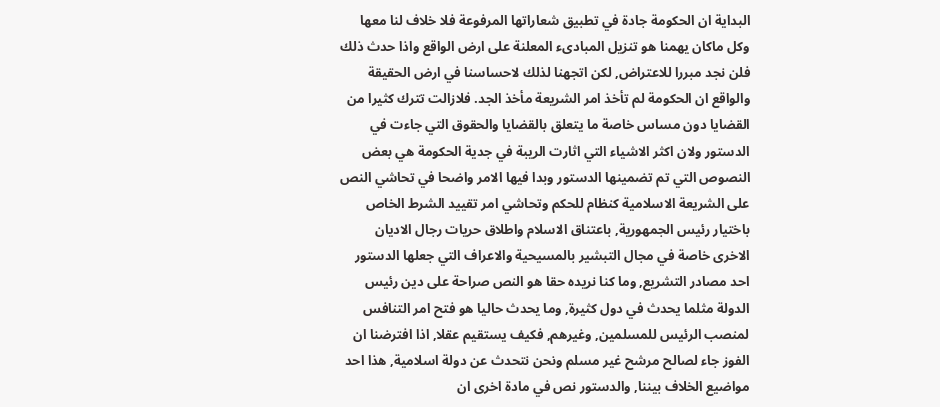البداية ان الحكومة جادة في تطبيق شعاراتها المرفوعة فلا خلاف لنا معها وكل ماكان يهمنا هو تنزيل المبادىء المعلنة على ارض الواقع واذا حدث ذلك فلن نجد مبررا للاعتراض, لكن اتجهنا لذلك لاحساسنا في ارض الحقيقة والواقع ان الحكومة لم تأخذ امر الشريعة مأخذ الجد. فلازالت تترك كثيرا من القضايا دون مساس خاصة ما يتعلق بالقضايا والحقوق التي جاءت في الدستور ولان اكثر الاشياء التي اثارت الريبة في جدية الحكومة هي بعض النصوص التي تم تضمينها الدستور وبدا فيها الامر واضحا في تحاشي النص على الشريعة الاسلامية كنظام للحكم وتحاشي امر تقييد الشرط الخاص باختيار رئيس الجمهورية, باعتناق الاسلام واطلاق حريات رجال الاديان الاخرى خاصة في مجال التبشير بالمسيحية والاعراف التي جعلها الدستور احد مصادر التشريع, وما كنا نريده حقا هو النص صراحة على دين رئيس الدولة مثلما يحدث في دول كثيرة, وما يحدث حاليا هو فتح امر التنافس لمنصب الرئيس للمسلمين, وغيرهم, فكيف يستقيم عقلا, اذا افترضنا ان الفوز جاء لصالح مرشح غير مسلم ونحن نتحدث عن دولة اسلامية, هذا احد مواضيع الخلاف بيننا, والدستور نص في مادة اخرى ان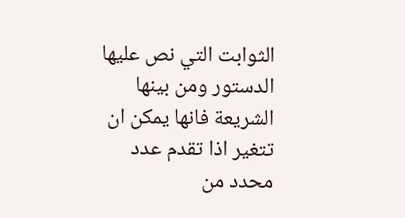الثوابت التي نص عليها الدستور ومن بينها الشريعة فانها يمكن ان تتغير اذا تقدم عدد محدد من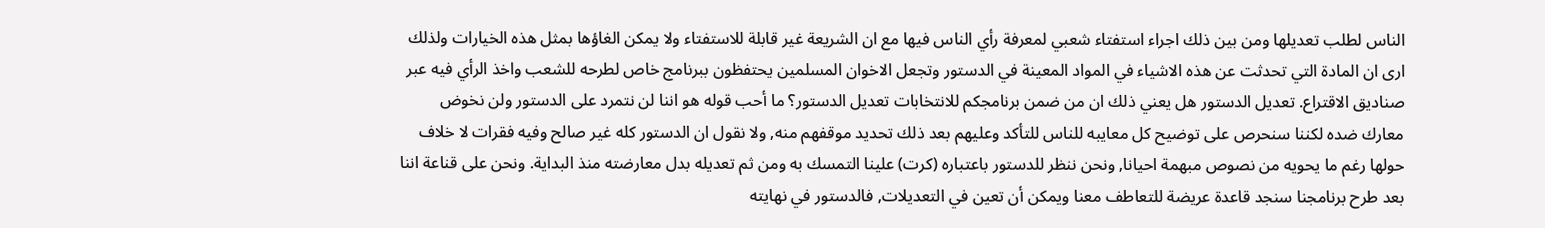الناس لطلب تعديلها ومن بين ذلك اجراء استفتاء شعبي لمعرفة رأي الناس فيها مع ان الشريعة غير قابلة للاستفتاء ولا يمكن الغاؤها بمثل هذه الخيارات ولذلك ارى ان المادة التي تحدثت عن هذه الاشياء في المواد المعينة في الدستور وتجعل الاخوان المسلمين يحتفظون ببرنامج خاص لطرحه للشعب واخذ الرأي فيه عبر صناديق الاقتراع. تعديل الدستور هل يعني ذلك ان من ضمن برنامجكم للانتخابات تعديل الدستور؟ ما أحب قوله هو اننا لن نتمرد على الدستور ولن نخوض معارك ضده لكننا سنحرص على توضيح كل معايبه للناس للتأكد وعليهم بعد ذلك تحديد موقفهم منه, ولا نقول ان الدستور كله غير صالح وفيه فقرات لا خلاف حولها رغم ما يحويه من نصوص مبهمة احيانا, ونحن ننظر للدستور باعتباره (كرت) علينا التمسك به ومن ثم تعديله بدل معارضته منذ البداية. ونحن على قناعة اننا بعد طرح برنامجنا سنجد قاعدة عريضة للتعاطف معنا ويمكن أن تعين في التعديلات, فالدستور في نهايته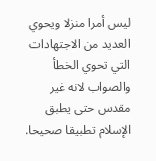ليس أمرا منزلا ويحوي العديد من الاجتهادات التي تحوي الخطأ والصواب لانه غير مقدس حتى يطبق الإسلام تطبيقا صحيحا.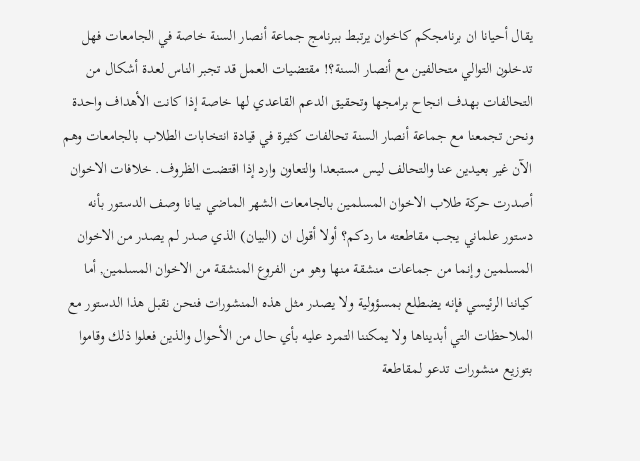يقال أحيانا ان برنامجكم كاخوان يرتبط ببرنامج جماعة أنصار السنة خاصة في الجامعات فهل تدخلون التوالي متحالفين مع أنصار السنة؟! مقتضيات العمل قد تجبر الناس لعدة أشكال من التحالفات بهدف انجاح برامجها وتحقيق الدعم القاعدي لها خاصة إذا كانت الأهداف واحدة ونحن تجمعنا مع جماعة أنصار السنة تحالفات كثيرة في قيادة انتخابات الطلاب بالجامعات وهم الآن غير بعيدين عنا والتحالف ليس مستبعدا والتعاون وارد إذا اقتضت الظروف. خلافات الاخوان أصدرت حركة طلاب الاخوان المسلمين بالجامعات الشهر الماضي بيانا وصف الدستور بأنه دستور علماني يجب مقاطعته ما ردكم؟ أولا أقول ان (البيان) الذي صدر لم يصدر من الاخوان المسلمين وإنما من جماعات منشقة منها وهو من الفروع المنشقة من الاخوان المسلمين, أما كياننا الرئيسي فإنه يضطلع بمسؤولية ولا يصدر مثل هذه المنشورات فنحن نقبل هذا الدستور مع الملاحظات التي أبديناها ولا يمكننا التمرد عليه بأي حال من الأحوال والذين فعلوا ذلك وقاموا بتوزيع منشورات تدعو لمقاطعة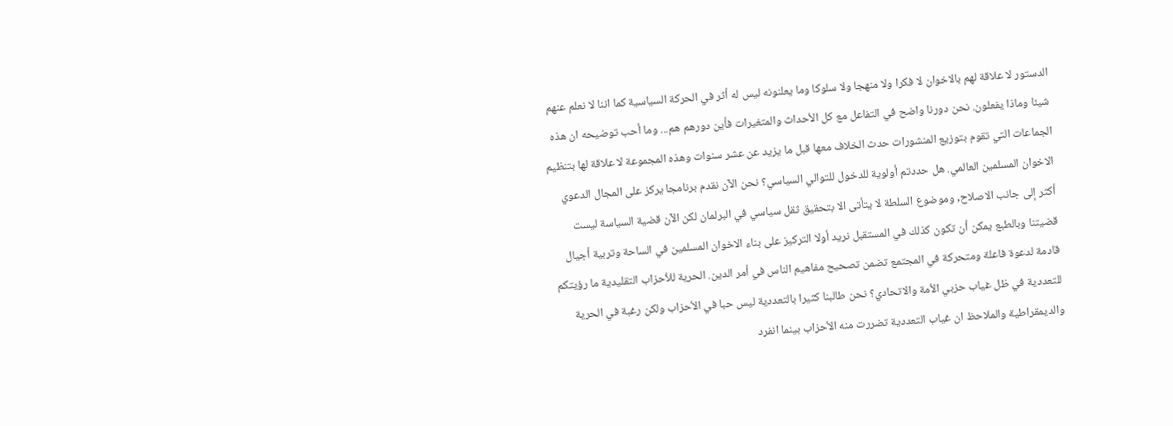الدستور لا علاقة لهم بالاخوان لا فكرا ولا منهجا ولا سلوكا وما يعلنونه ليس له أثر في الحركة السياسية كما اننا لا نعلم عنهم شيئا وماذا يفعلون. نحن دورنا واضح في التفاعل مع كل الأحداث والمتغيرات فأين دورهم هم... وما أحب توضيحه ان هذه الجماعات التي تقوم بتوزيع المنشورات حدث الخلاف معها قبل ما يزيد عن عشر سنوات وهذه المجموعة لا علاقة لها بتنظيم الاخوان المسلمين العالمي. هل حددتم أولوية للدخول للتوالي السياسي؟ نحن الآن نقدم برنامجا يركز على المجال الدعوي أكثر إلى جانب الاصلاح, وموضوع السلطة لا يتأتى الا بتحقيق ثقل سياسي في البرلمان لكن الآن قضية السياسة ليست قضيتنا وبالطبع يمكن أن تكون كذلك في المستقبل نريد أولا التركيز على بناء الاخوان المسلمين في الساحة وتربية أجيال قادمة لدعوة فاعلة ومتحركة في المجتمع تضمن تصحيح مفاهيم الناس في أمر الدين. الحرية للأحزاب التقليدية ما رؤيتكم للتعددية في ظل غياب حزبي الأمة والاتحادي؟ نحن طالبنا كثيرا بالتعددية ليس حبا في الأحزاب ولكن رغبة في الحرية والديمقراطية والملاحظ ان غياب التعددية تضررت منه الأحزاب بينما انفرد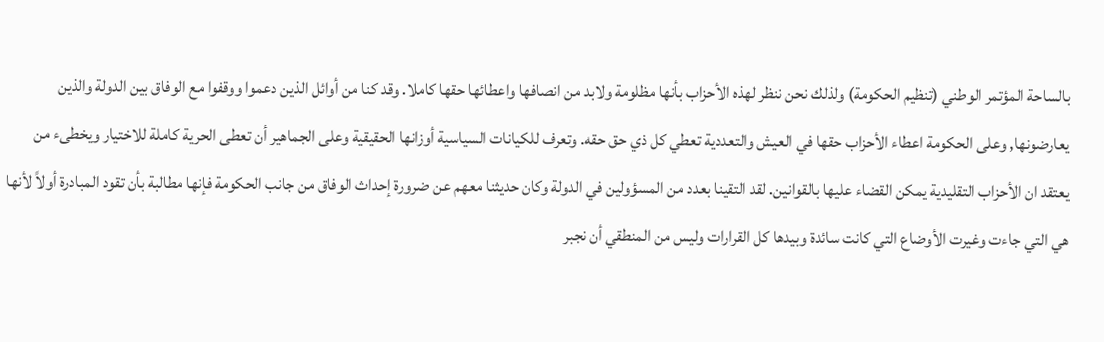بالساحة المؤتمر الوطني (تنظيم الحكومة) ولذلك نحن ننظر لهذه الأحزاب بأنها مظلومة ولابد من انصافها واعطائها حقها كاملا. وقد كنا من أوائل الذين دعموا ووقفوا مع الوفاق بين الدولة والذين يعارضونها, وعلى الحكومة اعطاء الأحزاب حقها في العيش والتعددية تعطي كل ذي حق حقه. وتعرف للكيانات السياسية أوزانها الحقيقية وعلى الجماهير أن تعطى الحرية كاملة للاختيار ويخطىء من يعتقد ان الأحزاب التقليدية يمكن القضاء عليها بالقوانين. لقد التقينا بعدد من المسؤولين في الدولة وكان حديثنا معهم عن ضرورة إحداث الوفاق من جانب الحكومة فإنها مطالبة بأن تقود المبادرة أولاً لأنها هي التي جاءت وغيرت الأوضاع التي كانت سائدة وبيدها كل القرارات وليس من المنطقي أن نجبر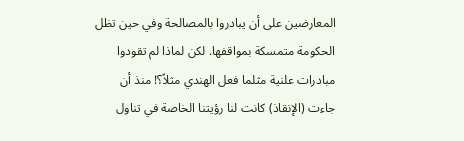المعارضين على أن يبادروا بالمصالحة وفي حين تظل الحكومة متمسكة بمواقفها. لكن لماذا لم تقودوا مبادرات علنية مثلما فعل الهندي مثلاً؟! منذ أن جاءت (الإنقاذ) كانت لنا رؤيتنا الخاصة في تناول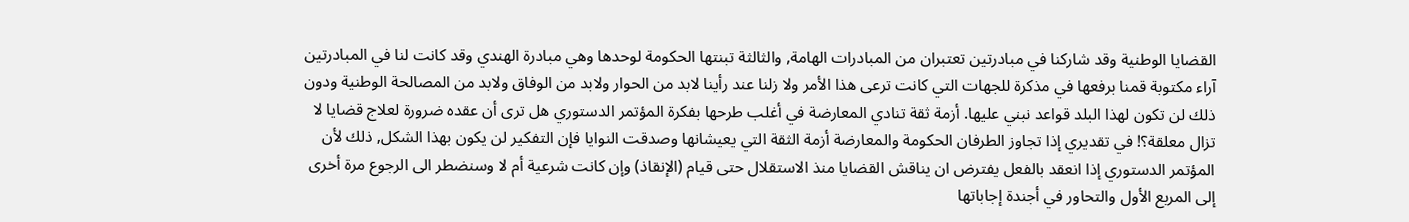القضايا الوطنية وقد شاركنا في مبادرتين تعتبران من المبادرات الهامة, والثالثة تبنتها الحكومة لوحدها وهي مبادرة الهندي وقد كانت لنا في المبادرتين آراء مكتوبة قمنا برفعها في مذكرة للجهات التي كانت ترعى هذا الأمر ولا زلنا عند رأينا لابد من الحوار ولابد من الوفاق ولابد من المصالحة الوطنية ودون ذلك لن تكون لهذا البلد قواعد نبني عليها. أزمة ثقة تنادي المعارضة في أغلب طرحها بفكرة المؤتمر الدستوري هل ترى أن عقده ضرورة لعلاج قضايا لا تزال معلقة؟! في تقديري إذا تجاوز الطرفان الحكومة والمعارضة أزمة الثقة التي يعيشانها وصدقت النوايا فإن التفكير لن يكون بهذا الشكل, ذلك لأن المؤتمر الدستوري إذا انعقد بالفعل يفترض ان يناقش القضايا منذ الاستقلال حتى قيام (الإنقاذ) وإن كانت شرعية أم لا وسنضطر الى الرجوع مرة أخرى إلى المربع الأول والتحاور في أجندة إجاباتها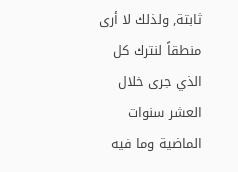ثابتة, ولذلك لا أرى منطقاً لنترك كل الذي جرى خلال العشر سنوات الماضية وما فيه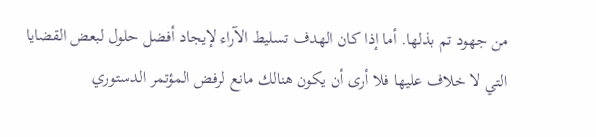من جهود تم بذلها. أما إذا كان الهدف تسليط الآراء لإيجاد أفضل حلول لبعض القضايا التي لا خلاف عليها فلا أرى أن يكون هنالك مانع لرفض المؤتمر الدستوري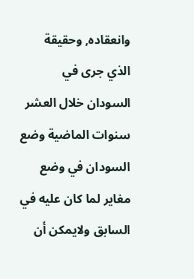وانعقاده, وحقيقة الذي جرى في السودان خلال العشر سنوات الماضية وضع السودان في وضع مغاير لما كان عليه في السابق ولايمكن أن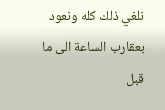نلغي ذلك كله ونعود بعقارب الساعة الى ما قبل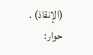(الإنقاذ) . حوار: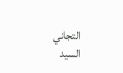التجاني السيد